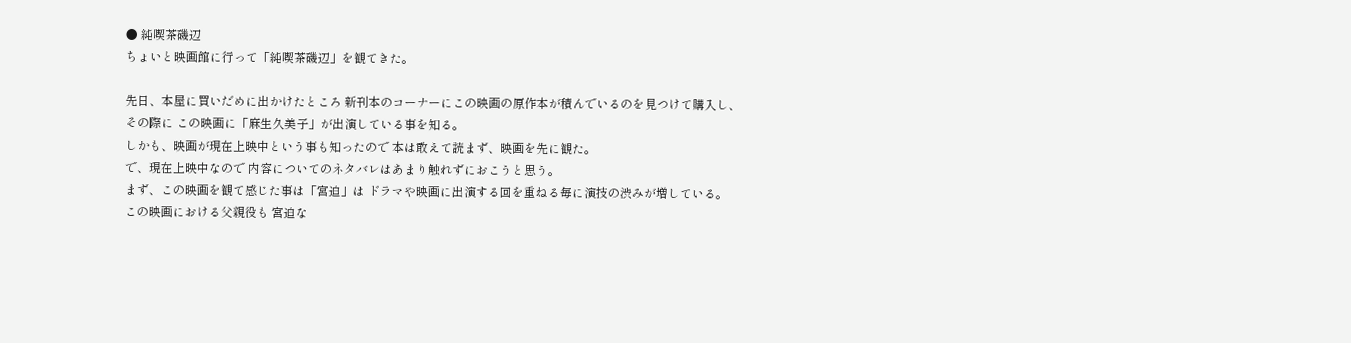● 純喫茶磯辺
ちょいと映画館に行って「純喫茶磯辺」を観てきた。

先日、本屋に買いだめに出かけたところ 新刊本のコーナーにこの映画の原作本が積んでいるのを見つけて購入し、その際に この映画に「麻生久美子」が出演している事を知る。
しかも、映画が現在上映中という事も知ったので 本は敢えて読まず、映画を先に観た。
で、現在上映中なので 内容についてのネタバレはあまり触れずにおこうと思う。
まず、この映画を観て感じた事は「宮迫」は ドラマや映画に出演する回を重ねる毎に演技の渋みが増している。
この映画における父親役も 宮迫な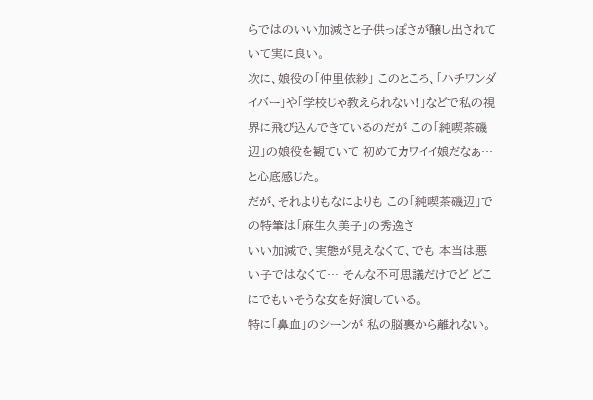らではのいい加減さと子供っぽさが醸し出されていて実に良い。
次に、娘役の「仲里依紗」 このところ、「ハチワンダイバー」や「学校じゃ教えられない!」などで私の視界に飛び込んできているのだが この「純喫茶磯辺」の娘役を観ていて 初めてカワイイ娘だなぁ…と心底感じた。
だが、それよりもなによりも この「純喫茶磯辺」での特筆は「麻生久美子」の秀逸さ
いい加減で、実態が見えなくて、でも 本当は悪い子ではなくて… そんな不可思議だけでど どこにでもいそうな女を好演している。
特に「鼻血」のシーンが 私の脳裏から離れない。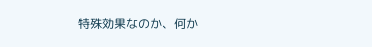特殊効果なのか、何か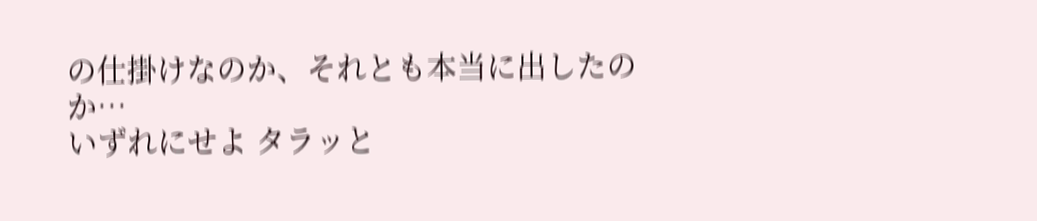の仕掛けなのか、それとも本当に出したのか…
いずれにせよ タラッと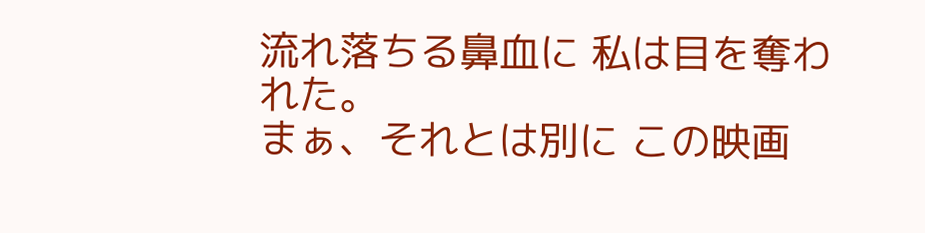流れ落ちる鼻血に 私は目を奪われた。
まぁ、それとは別に この映画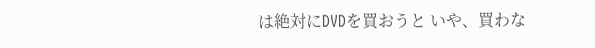は絶対にDVDを買おうと いや、買わな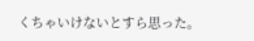くちゃいけないとすら思った。